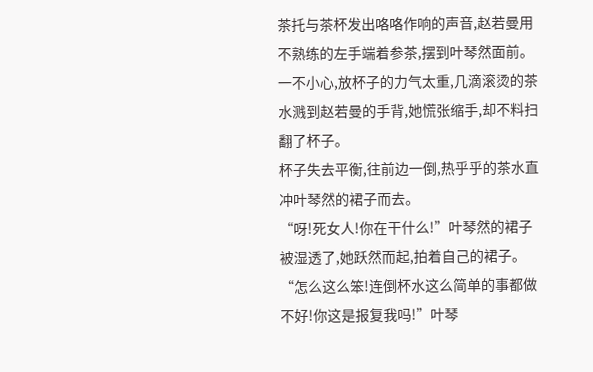茶托与茶杯发出咯咯作响的声音,赵若曼用不熟练的左手端着参茶,摆到叶琴然面前。
一不小心,放杯子的力气太重,几滴滚烫的茶水溅到赵若曼的手背,她慌张缩手,却不料扫翻了杯子。
杯子失去平衡,往前边一倒,热乎乎的茶水直冲叶琴然的裙子而去。
“呀!死女人!你在干什么!”叶琴然的裙子被湿透了,她跃然而起,拍着自己的裙子。
“怎么这么笨!连倒杯水这么简单的事都做不好!你这是报复我吗!”叶琴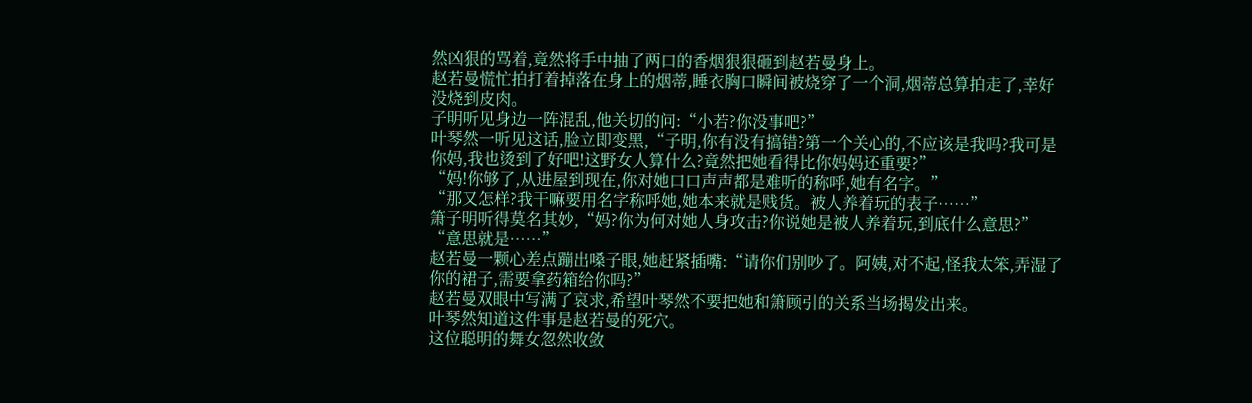然凶狠的骂着,竟然将手中抽了两口的香烟狠狠砸到赵若曼身上。
赵若曼慌忙拍打着掉落在身上的烟蒂,睡衣胸口瞬间被烧穿了一个洞,烟蒂总算拍走了,幸好没烧到皮肉。
子明听见身边一阵混乱,他关切的问:“小若?你没事吧?”
叶琴然一听见这话,脸立即变黑,“子明,你有没有搞错?第一个关心的,不应该是我吗?我可是你妈,我也烫到了好吧!这野女人算什么?竟然把她看得比你妈妈还重要?”
“妈!你够了,从进屋到现在,你对她口口声声都是难听的称呼,她有名字。”
“那又怎样?我干嘛要用名字称呼她,她本来就是贱货。被人养着玩的表子……”
箫子明听得莫名其妙,“妈?你为何对她人身攻击?你说她是被人养着玩,到底什么意思?”
“意思就是……”
赵若曼一颗心差点蹦出嗓子眼,她赶紧插嘴:“请你们别吵了。阿姨,对不起,怪我太笨,弄湿了你的裙子,需要拿药箱给你吗?”
赵若曼双眼中写满了哀求,希望叶琴然不要把她和箫顾引的关系当场揭发出来。
叶琴然知道这件事是赵若曼的死穴。
这位聪明的舞女忽然收敛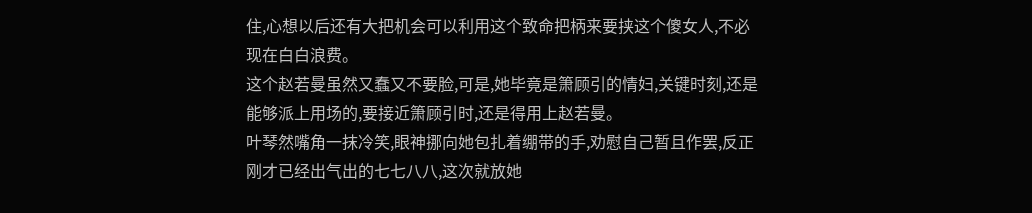住,心想以后还有大把机会可以利用这个致命把柄来要挟这个傻女人,不必现在白白浪费。
这个赵若曼虽然又蠢又不要脸,可是,她毕竟是箫顾引的情妇,关键时刻,还是能够派上用场的,要接近箫顾引时,还是得用上赵若曼。
叶琴然嘴角一抹冷笑,眼神挪向她包扎着绷带的手,劝慰自己暂且作罢,反正刚才已经出气出的七七八八,这次就放她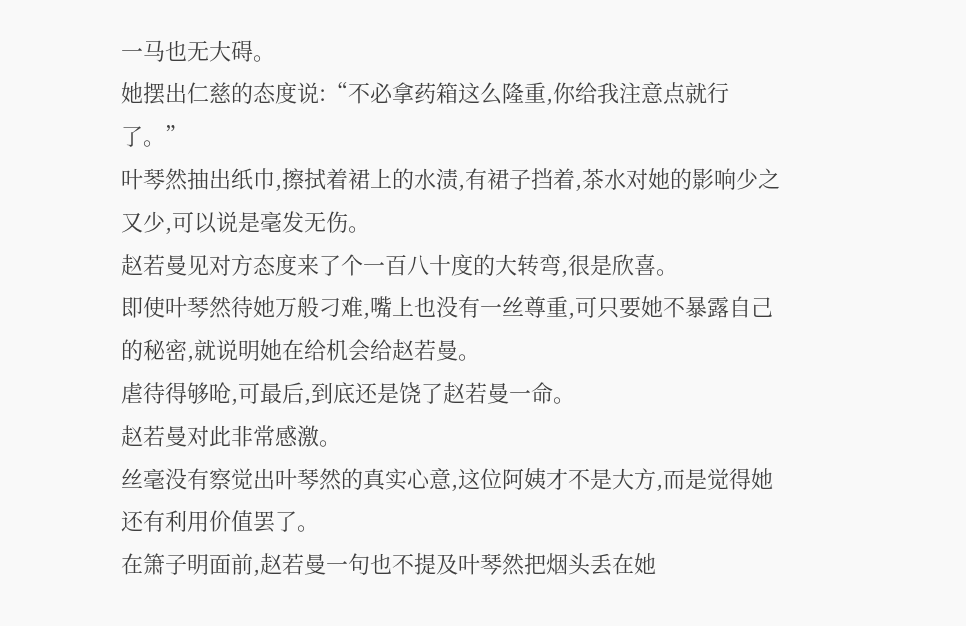一马也无大碍。
她摆出仁慈的态度说:“不必拿药箱这么隆重,你给我注意点就行了。”
叶琴然抽出纸巾,擦拭着裙上的水渍,有裙子挡着,茶水对她的影响少之又少,可以说是毫发无伤。
赵若曼见对方态度来了个一百八十度的大转弯,很是欣喜。
即使叶琴然待她万般刁难,嘴上也没有一丝尊重,可只要她不暴露自己的秘密,就说明她在给机会给赵若曼。
虐待得够呛,可最后,到底还是饶了赵若曼一命。
赵若曼对此非常感激。
丝毫没有察觉出叶琴然的真实心意,这位阿姨才不是大方,而是觉得她还有利用价值罢了。
在箫子明面前,赵若曼一句也不提及叶琴然把烟头丢在她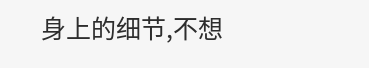身上的细节,不想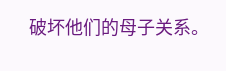破坏他们的母子关系。